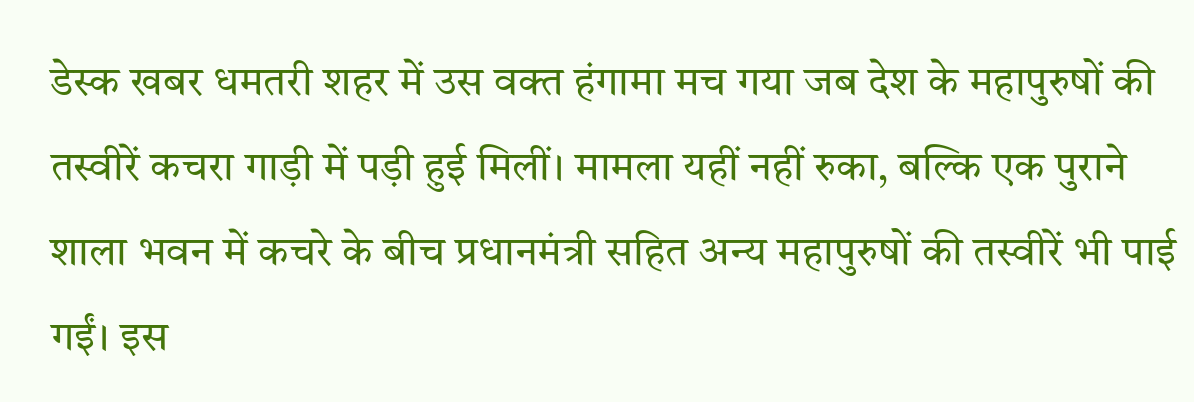डेस्क खबर धमतरी शहर में उस वक्त हंगामा मच गया जब देश के महापुरुषों की तस्वीरें कचरा गाड़ी में पड़ी हुई मिलीं। मामला यहीं नहीं रुका, बल्कि एक पुराने शाला भवन में कचरे के बीच प्रधानमंत्री सहित अन्य महापुरुषों की तस्वीरें भी पाई गईं। इस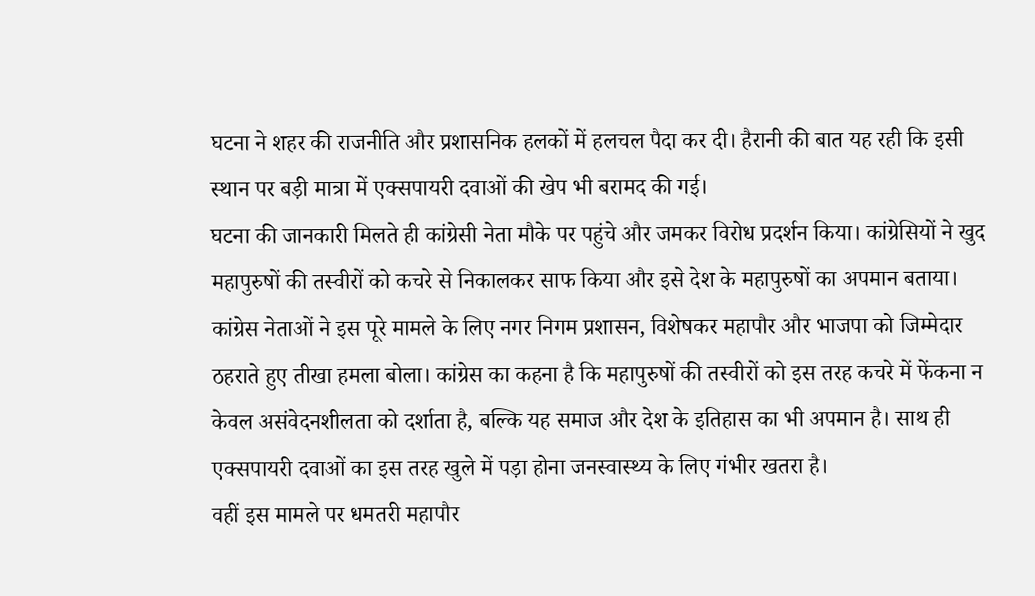घटना ने शहर की राजनीति और प्रशासनिक हलकों में हलचल पैदा कर दी। हैरानी की बात यह रही कि इसी स्थान पर बड़ी मात्रा में एक्सपायरी दवाओं की खेप भी बरामद की गई।
घटना की जानकारी मिलते ही कांग्रेसी नेता मौके पर पहुंचे और जमकर विरोध प्रदर्शन किया। कांग्रेसियों ने खुद महापुरुषों की तस्वीरों को कचरे से निकालकर साफ किया और इसे देश के महापुरुषों का अपमान बताया। कांग्रेस नेताओं ने इस पूरे मामले के लिए नगर निगम प्रशासन, विशेषकर महापौर और भाजपा को जिम्मेदार ठहराते हुए तीखा हमला बोला। कांग्रेस का कहना है कि महापुरुषों की तस्वीरों को इस तरह कचरे में फेंकना न केवल असंवेदनशीलता को दर्शाता है, बल्कि यह समाज और देश के इतिहास का भी अपमान है। साथ ही एक्सपायरी दवाओं का इस तरह खुले में पड़ा होना जनस्वास्थ्य के लिए गंभीर खतरा है।
वहीं इस मामले पर धमतरी महापौर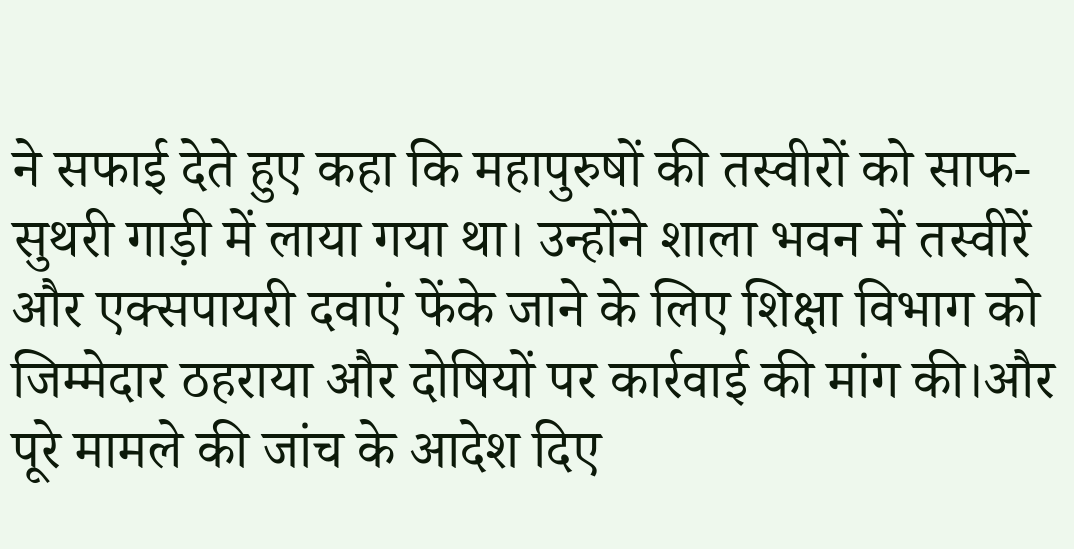ने सफाई देते हुए कहा कि महापुरुषों की तस्वीरों को साफ-सुथरी गाड़ी में लाया गया था। उन्होंने शाला भवन में तस्वीरें और एक्सपायरी दवाएं फेंके जाने के लिए शिक्षा विभाग को जिम्मेदार ठहराया और दोषियों पर कार्रवाई की मांग की।और पूरे मामले की जांच के आदेश दिए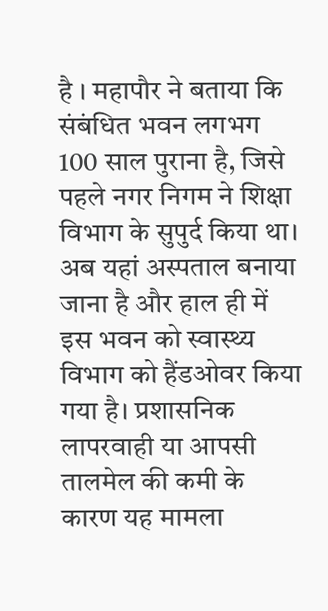है । महापौर ने बताया कि संबंधित भवन लगभग 100 साल पुराना है, जिसे पहले नगर निगम ने शिक्षा विभाग के सुपुर्द किया था। अब यहां अस्पताल बनाया जाना है और हाल ही में इस भवन को स्वास्थ्य विभाग को हैंडओवर किया गया है। प्रशासनिक लापरवाही या आपसी तालमेल की कमी के कारण यह मामला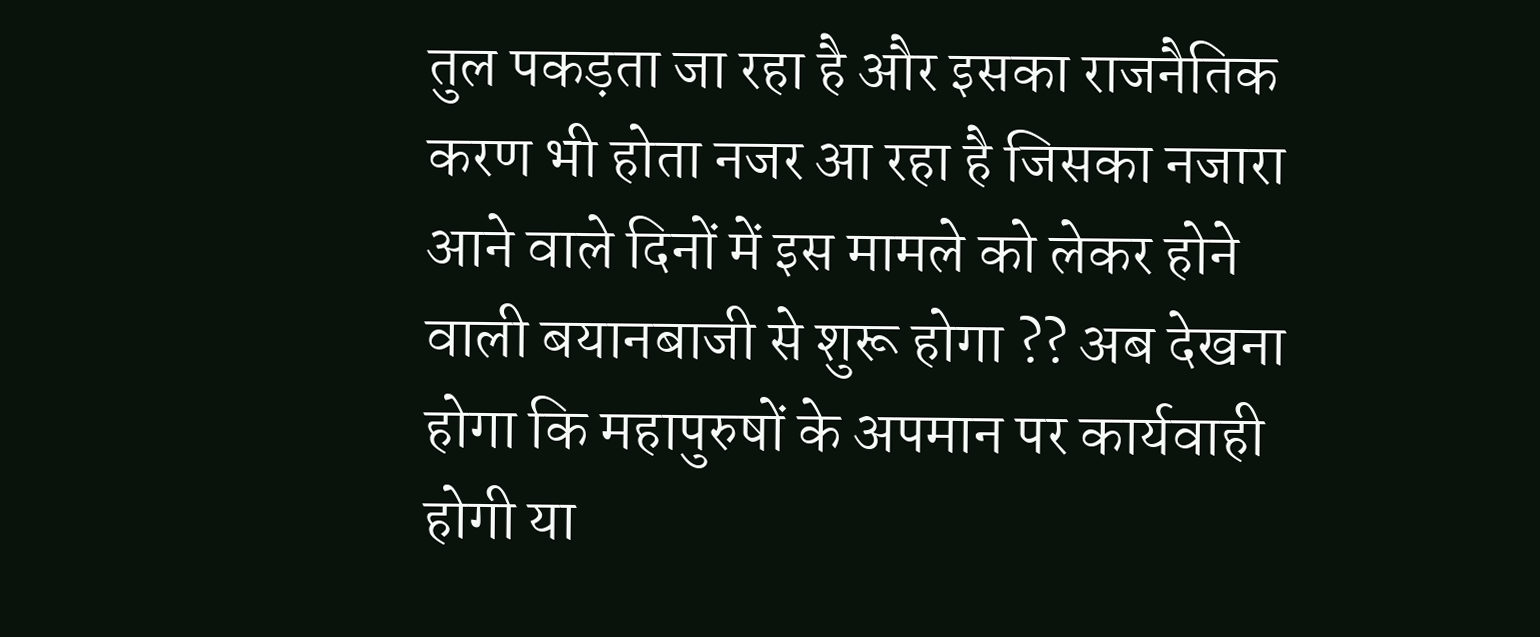तुल पकड़ता जा रहा है और इसका राजनैतिक करण भी होता नजर आ रहा है जिसका नजारा आने वाले दिनों में इस मामले को लेकर होने वाली बयानबाजी से शुरू होगा ?? अब देखना होगा कि महापुरुषों के अपमान पर कार्यवाही होगी या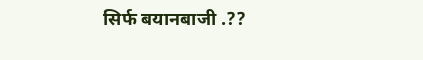सिर्फ बयानबाजी .??